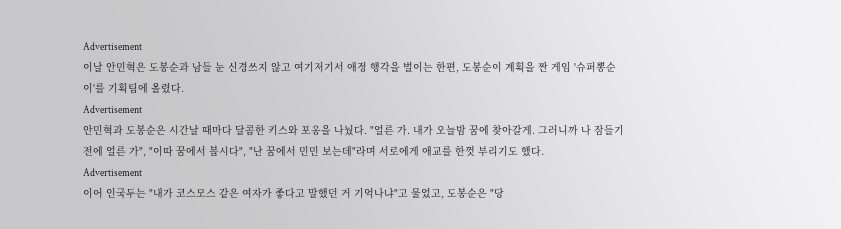Advertisement
이날 안민혁은 도봉순과 남들 눈 신경쓰지 않고 여기저기서 애정 행각을 벌이는 한편, 도봉순이 계획을 짠 게임 '슈퍼뽕순이'를 기획팀에 올렸다.
Advertisement
안민혁과 도봉순은 시간날 때마다 달콤한 키스와 포옹을 나눴다. "얼른 가. 내가 오늘밤 꿈에 찾아갈게. 그러니까 나 잠들기 전에 얼른 가", "이따 꿈에서 봅시다", "난 꿈에서 민민 보는데"라며 서로에게 애교를 한껏 부리기도 했다.
Advertisement
이어 인국두는 "내가 코스모스 같은 여자가 좋다고 말했던 거 기억나냐"고 물었고, 도봉순은 "당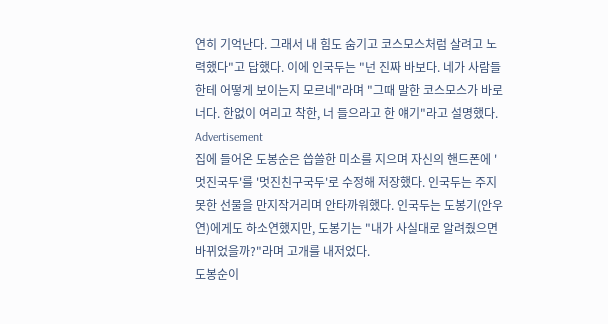연히 기억난다. 그래서 내 힘도 숨기고 코스모스처럼 살려고 노력했다"고 답했다. 이에 인국두는 "넌 진짜 바보다. 네가 사람들한테 어떻게 보이는지 모르네"라며 "그때 말한 코스모스가 바로 너다. 한없이 여리고 착한, 너 들으라고 한 얘기"라고 설명했다.
Advertisement
집에 들어온 도봉순은 씁쓸한 미소를 지으며 자신의 핸드폰에 '멋진국두'를 '멋진친구국두'로 수정해 저장했다. 인국두는 주지 못한 선물을 만지작거리며 안타까워했다. 인국두는 도봉기(안우연)에게도 하소연했지만, 도봉기는 "내가 사실대로 알려줬으면 바뀌었을까?"라며 고개를 내저었다.
도봉순이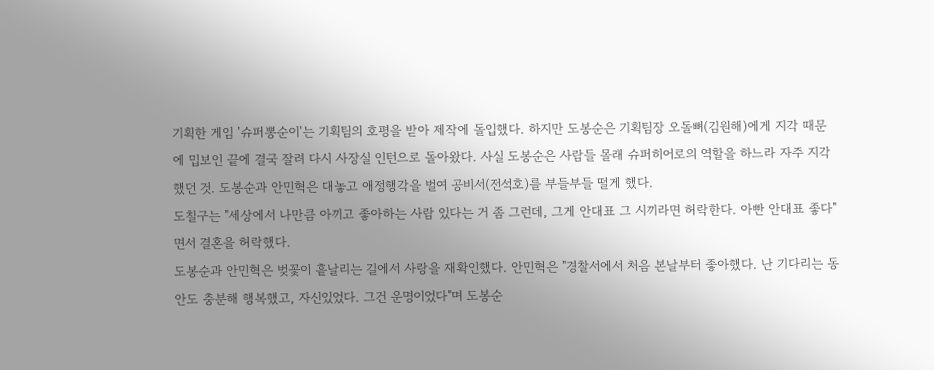기획한 게임 '슈퍼뽕순이'는 기획팀의 호평을 받아 제작에 돌입했다. 하지만 도봉순은 기획팀장 오돌뼈(김원해)에게 지각 때문에 밉보인 끝에 결국 잘려 다시 사장실 인턴으로 돌아왔다. 사실 도봉순은 사람들 몰래 슈퍼히어로의 역할을 하느라 자주 지각했던 것. 도봉순과 안민혁은 대놓고 애정행각을 벌여 공비서(전석호)를 부들부들 떨게 했다.
도칠구는 "세상에서 나만큼 아끼고 좋아하는 사람 있다는 거 좀 그런데, 그게 안대표 그 시끼라면 허락한다. 아빤 안대표 좋다"면서 결혼을 허락했다.
도봉순과 안민혁은 벚꽃이 흩날리는 길에서 사랑을 재확인했다. 안민혁은 "경찰서에서 처음 본날부터 좋아했다. 난 기다리는 동안도 충분해 행복했고, 자신있었다. 그건 운명이었다"며 도봉순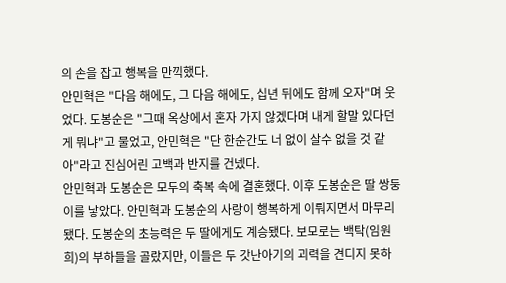의 손을 잡고 행복을 만끽했다.
안민혁은 "다음 해에도, 그 다음 해에도, 십년 뒤에도 함께 오자"며 웃었다. 도봉순은 "그때 옥상에서 혼자 가지 않겠다며 내게 할말 있다던 게 뭐냐"고 물었고, 안민혁은 "단 한순간도 너 없이 살수 없을 것 같아"라고 진심어린 고백과 반지를 건넸다.
안민혁과 도봉순은 모두의 축복 속에 결혼했다. 이후 도봉순은 딸 쌍둥이를 낳았다. 안민혁과 도봉순의 사랑이 행복하게 이뤄지면서 마무리됐다. 도봉순의 초능력은 두 딸에게도 계승됐다. 보모로는 백탁(임원희)의 부하들을 골랐지만, 이들은 두 갓난아기의 괴력을 견디지 못하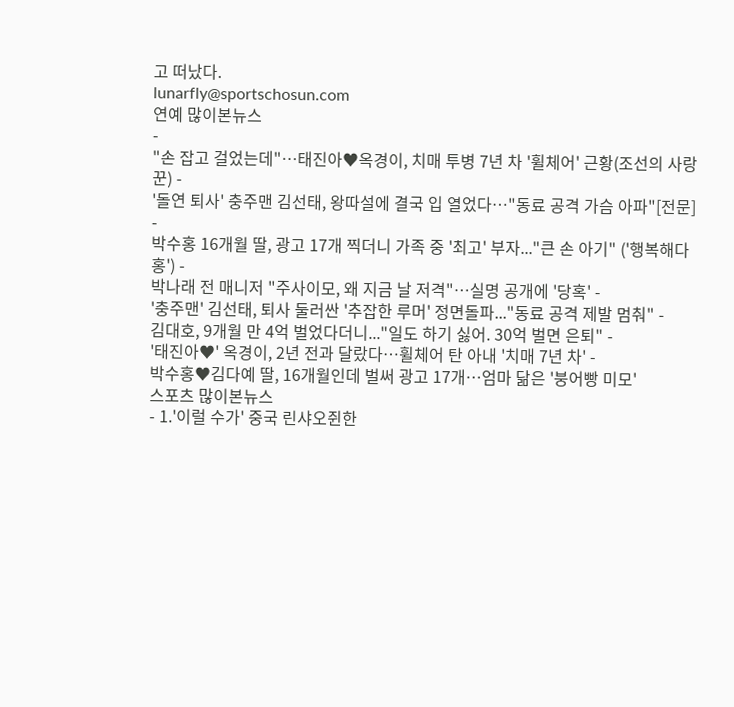고 떠났다.
lunarfly@sportschosun.com
연예 많이본뉴스
-
"손 잡고 걸었는데"…태진아♥옥경이, 치매 투병 7년 차 '휠체어' 근황(조선의 사랑꾼) -
'돌연 퇴사' 충주맨 김선태, 왕따설에 결국 입 열었다…"동료 공격 가슴 아파"[전문] -
박수홍 16개월 딸, 광고 17개 찍더니 가족 중 '최고' 부자..."큰 손 아기" ('행복해다홍') -
박나래 전 매니저 "주사이모, 왜 지금 날 저격"…실명 공개에 '당혹' -
'충주맨' 김선태, 퇴사 둘러싼 '추잡한 루머' 정면돌파..."동료 공격 제발 멈춰" -
김대호, 9개월 만 4억 벌었다더니..."일도 하기 싫어. 30억 벌면 은퇴" -
'태진아♥' 옥경이, 2년 전과 달랐다…휠체어 탄 아내 '치매 7년 차' -
박수홍♥김다예 딸, 16개월인데 벌써 광고 17개…엄마 닮은 '붕어빵 미모'
스포츠 많이본뉴스
- 1.'이럴 수가' 중국 린샤오쥔한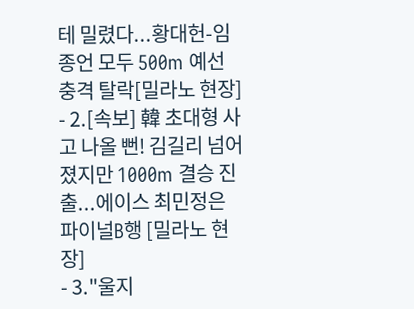테 밀렸다...황대헌-임종언 모두 500m 예선 충격 탈락[밀라노 현장]
- 2.[속보] 韓 초대형 사고 나올 뻔! 김길리 넘어졌지만 1000m 결승 진출...에이스 최민정은 파이널B행 [밀라노 현장]
- 3."울지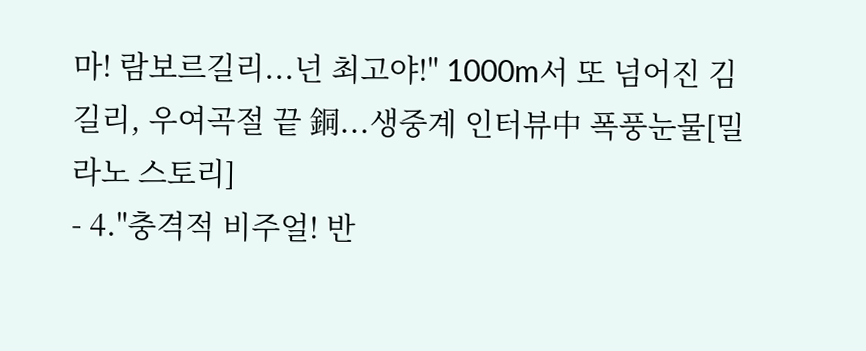마! 람보르길리...넌 최고야!" 1000m서 또 넘어진 김길리, 우여곡절 끝 銅...생중계 인터뷰中 폭풍눈물[밀라노 스토리]
- 4."충격적 비주얼! 반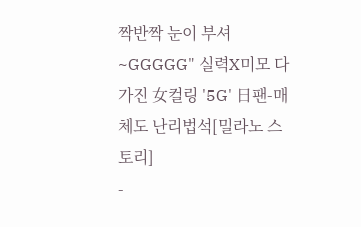짝반짝 눈이 부셔~GGGGG" 실력X미모 다 가진 女컬링 '5G' 日팬-매체도 난리법석[밀라노 스토리]
-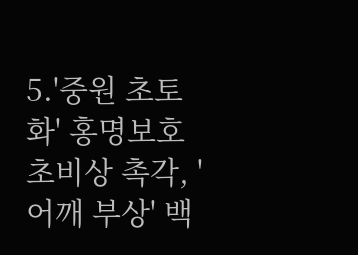5.'중원 초토화' 홍명보호 초비상 촉각, '어깨 부상' 백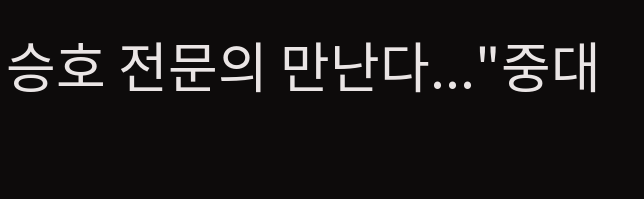승호 전문의 만난다..."중대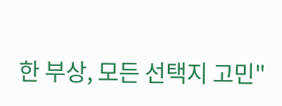한 부상, 모든 선택지 고민"